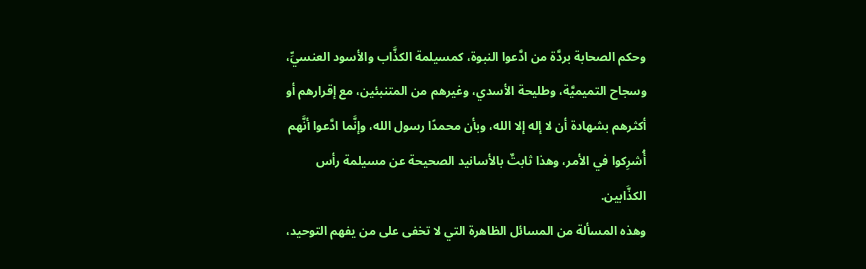وحكم الصحابة بردَّة من ادَّعوا النبوة، كمسيلمة الكذَّاب والأسود العنسيِّ، وسجاح التميميَّة، وطليحة الأسدي، وغيرهم من المتنبئين، مع إقرارهم أو أكثرهم بشهادة أن لا إله إلا الله، وبأن محمدًا رسول الله، وإنَّما ادَّعوا أنَّهم أُشرِكوا في الأمر، وهذا ثابتٌ بالأسانيد الصحيحة عن مسيلمة رأس الكذَّابين.
وهذه المسألة من المسائل الظاهرة التي لا تخفى على من يفهم التوحيد،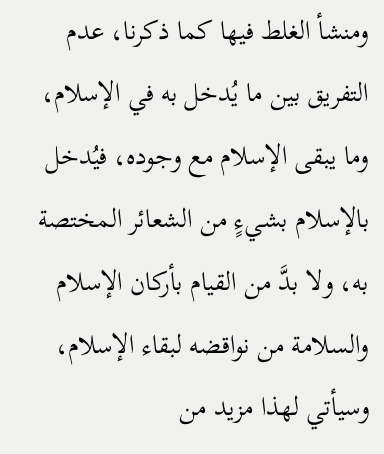ومنشأ الغلط فيها كما ذكرنا، عدم التفريق بين ما يُدخل به في الإسلام، وما يبقى الإسلام مع وجوده، فيُدخل بالإسلام بشيءٍ من الشعائر المختصة به، ولا بدَّ من القيام بأركان الإسلام والسلامة من نواقضه لبقاء الإسلام، وسيأتي لهذا مزيد من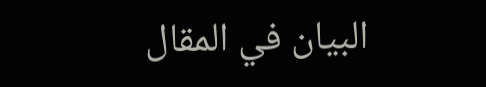البيان في المقال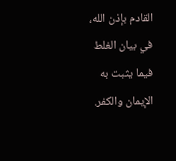القادم بإذن الله، في بيان الغلط فيما يثبت به الإيمان والكفر.